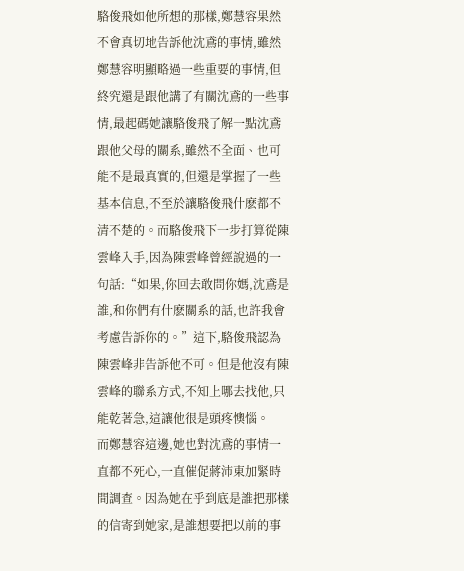駱俊飛如他所想的那樣,鄭慧容果然不會真切地告訴他沈鳶的事情,雖然鄭慧容明顯略過一些重要的事情,但終究還是跟他講了有關沈鳶的一些事情,最起碼她讓駱俊飛了解一點沈鳶跟他父母的關系,雖然不全面、也可能不是最真實的,但還是掌握了一些基本信息,不至於讓駱俊飛什麽都不清不楚的。而駱俊飛下一步打算從陳雲峰入手,因為陳雲峰曾經說過的一句話:“如果,你回去敢問你媽,沈鳶是誰,和你們有什麽關系的話,也許我會考慮告訴你的。”這下,駱俊飛認為陳雲峰非告訴他不可。但是他沒有陳雲峰的聯系方式,不知上哪去找他,只能乾著急,這讓他很是頭疼懊惱。
而鄭慧容這邊,她也對沈鳶的事情一直都不死心,一直催促蔣沛東加緊時間調查。因為她在乎到底是誰把那樣的信寄到她家,是誰想要把以前的事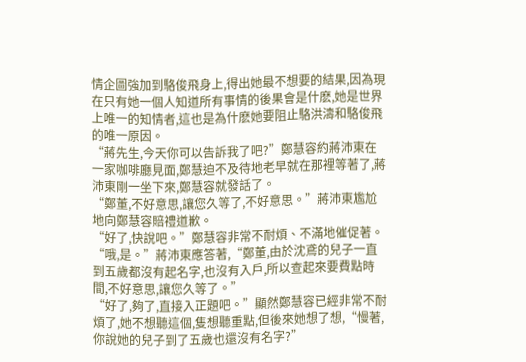情企圖強加到駱俊飛身上,得出她最不想要的結果,因為現在只有她一個人知道所有事情的後果會是什麽,她是世界上唯一的知情者,這也是為什麽她要阻止駱洪濤和駱俊飛的唯一原因。
“蔣先生,今天你可以告訴我了吧?”鄭慧容約蔣沛東在一家咖啡廳見面,鄭慧迫不及待地老早就在那裡等著了,蔣沛東剛一坐下來,鄭慧容就發話了。
“鄭董,不好意思,讓您久等了,不好意思。”蔣沛東尷尬地向鄭慧容賠禮道歉。
“好了,快說吧。”鄭慧容非常不耐煩、不滿地催促著。
“哦,是。”蔣沛東應答著,“鄭董,由於沈鳶的兒子一直到五歲都沒有起名字,也沒有入戶,所以查起來要費點時間,不好意思,讓您久等了。”
“好了,夠了,直接入正題吧。”顯然鄭慧容已經非常不耐煩了,她不想聽這個,隻想聽重點,但後來她想了想,“慢著,你說她的兒子到了五歲也還沒有名字?”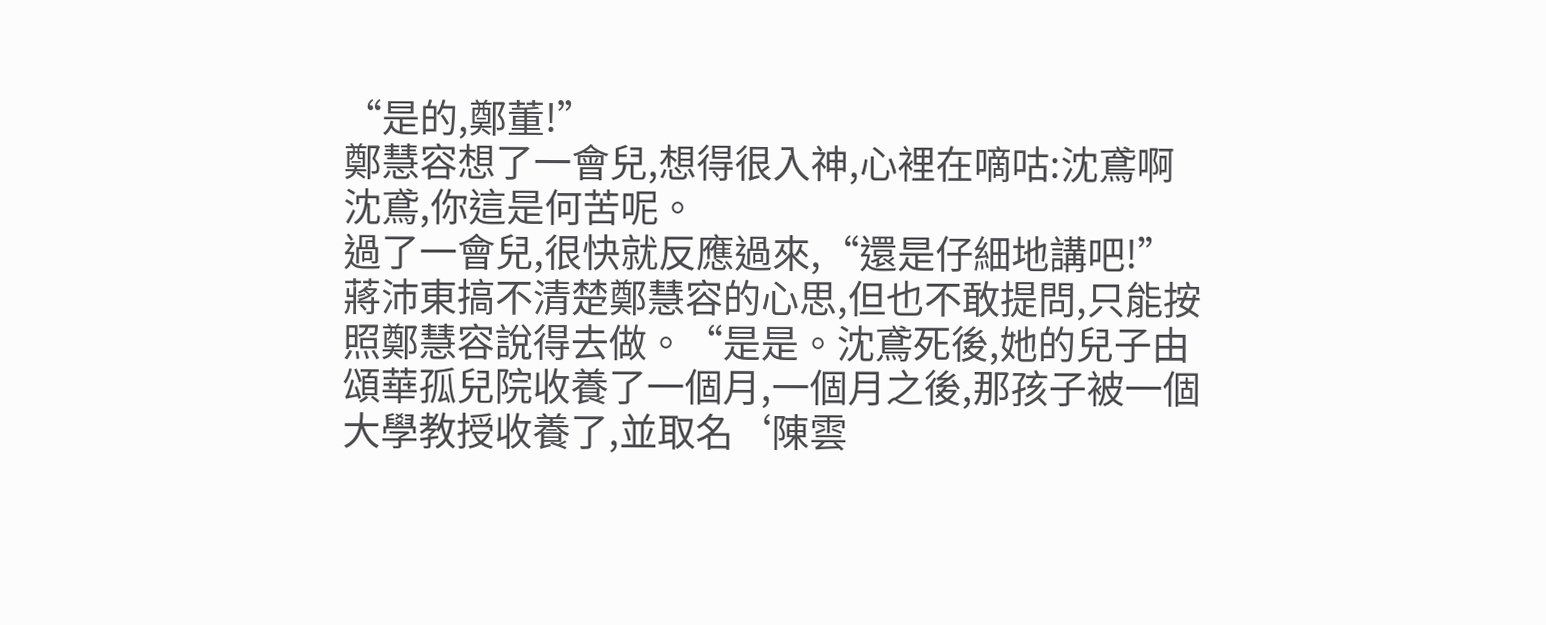“是的,鄭董!”
鄭慧容想了一會兒,想得很入神,心裡在嘀咕:沈鳶啊沈鳶,你這是何苦呢。
過了一會兒,很快就反應過來,“還是仔細地講吧!”
蔣沛東搞不清楚鄭慧容的心思,但也不敢提問,只能按照鄭慧容說得去做。“是是。沈鳶死後,她的兒子由頌華孤兒院收養了一個月,一個月之後,那孩子被一個大學教授收養了,並取名‘陳雲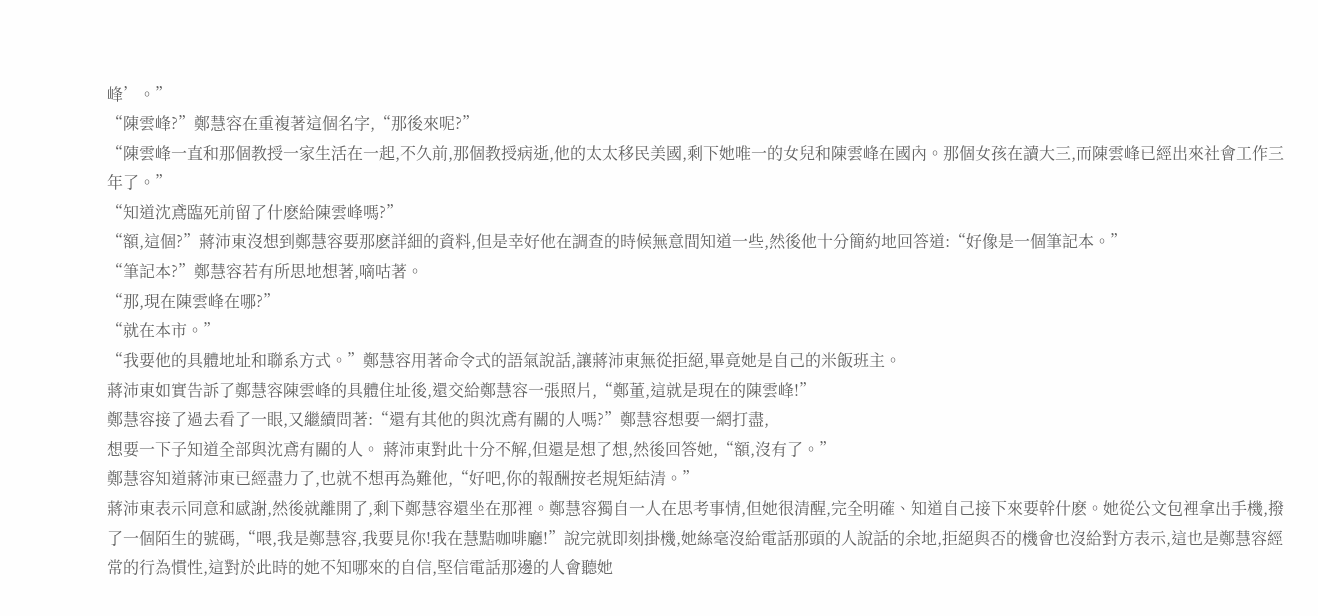峰’。”
“陳雲峰?”鄭慧容在重複著這個名字,“那後來呢?”
“陳雲峰一直和那個教授一家生活在一起,不久前,那個教授病逝,他的太太移民美國,剩下她唯一的女兒和陳雲峰在國內。那個女孩在讀大三,而陳雲峰已經出來社會工作三年了。”
“知道沈鳶臨死前留了什麽給陳雲峰嗎?”
“額,這個?”蔣沛東沒想到鄭慧容要那麽詳細的資料,但是幸好他在調查的時候無意間知道一些,然後他十分簡約地回答道:“好像是一個筆記本。”
“筆記本?”鄭慧容若有所思地想著,嘀咕著。
“那,現在陳雲峰在哪?”
“就在本市。”
“我要他的具體地址和聯系方式。”鄭慧容用著命令式的語氣說話,讓蔣沛東無從拒絕,畢竟她是自己的米飯班主。
蔣沛東如實告訴了鄭慧容陳雲峰的具體住址後,還交給鄭慧容一張照片,“鄭董,這就是現在的陳雲峰!”
鄭慧容接了過去看了一眼,又繼續問著:“還有其他的與沈鳶有關的人嗎?”鄭慧容想要一網打盡,
想要一下子知道全部與沈鳶有關的人。 蔣沛東對此十分不解,但還是想了想,然後回答她,“額,沒有了。”
鄭慧容知道蔣沛東已經盡力了,也就不想再為難他,“好吧,你的報酬按老規矩結清。”
蔣沛東表示同意和感謝,然後就離開了,剩下鄭慧容還坐在那裡。鄭慧容獨自一人在思考事情,但她很清醒,完全明確、知道自己接下來要幹什麽。她從公文包裡拿出手機,撥了一個陌生的號碼,“喂,我是鄭慧容,我要見你!我在慧黠咖啡廳!”說完就即刻掛機,她絲毫沒給電話那頭的人說話的余地,拒絕與否的機會也沒給對方表示,這也是鄭慧容經常的行為慣性,這對於此時的她不知哪來的自信,堅信電話那邊的人會聽她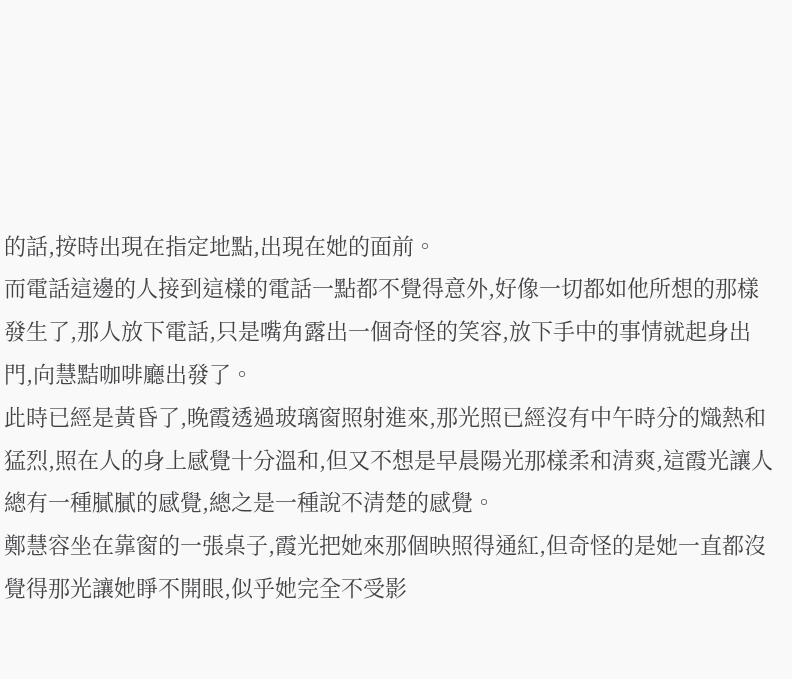的話,按時出現在指定地點,出現在她的面前。
而電話這邊的人接到這樣的電話一點都不覺得意外,好像一切都如他所想的那樣發生了,那人放下電話,只是嘴角露出一個奇怪的笑容,放下手中的事情就起身出門,向慧黠咖啡廳出發了。
此時已經是黃昏了,晚霞透過玻璃窗照射進來,那光照已經沒有中午時分的熾熱和猛烈,照在人的身上感覺十分溫和,但又不想是早晨陽光那樣柔和清爽,這霞光讓人總有一種膩膩的感覺,總之是一種說不清楚的感覺。
鄭慧容坐在靠窗的一張桌子,霞光把她來那個映照得通紅,但奇怪的是她一直都沒覺得那光讓她睜不開眼,似乎她完全不受影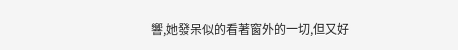響,她發呆似的看著窗外的一切,但又好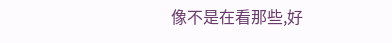像不是在看那些,好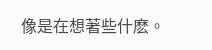像是在想著些什麽。